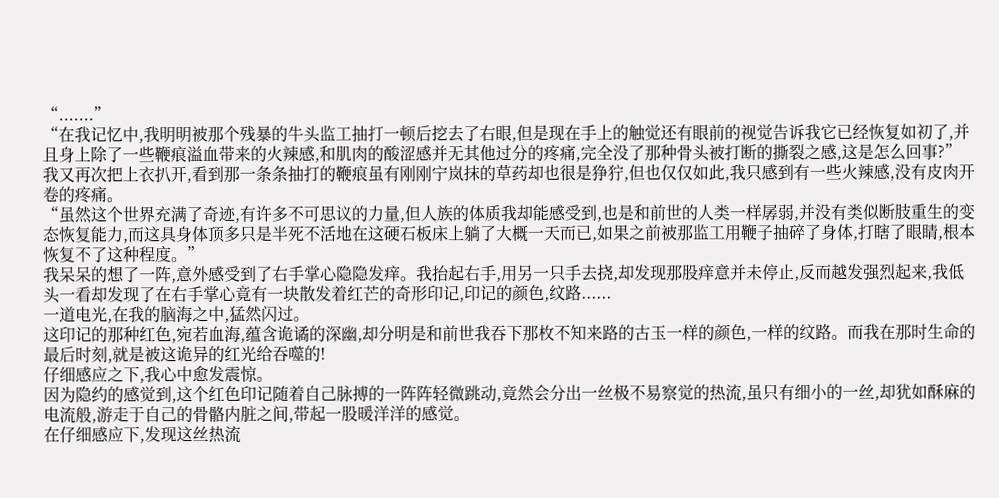“.......”
“在我记忆中,我明明被那个残暴的牛头监工抽打一顿后挖去了右眼,但是现在手上的触觉还有眼前的视觉告诉我它已经恢复如初了,并且身上除了一些鞭痕溢血带来的火辣感,和肌肉的酸涩感并无其他过分的疼痛,完全没了那种骨头被打断的撕裂之感,这是怎么回事?”
我又再次把上衣扒开,看到那一条条抽打的鞭痕虽有刚刚宁岚抹的草药却也很是狰狞,但也仅仅如此,我只感到有一些火辣感,没有皮肉开卷的疼痛。
“虽然这个世界充满了奇迹,有许多不可思议的力量,但人族的体质我却能感受到,也是和前世的人类一样孱弱,并没有类似断肢重生的变态恢复能力,而这具身体顶多只是半死不活地在这硬石板床上躺了大概一天而已,如果之前被那监工用鞭子抽碎了身体,打瞎了眼睛,根本恢复不了这种程度。”
我呆呆的想了一阵,意外感受到了右手掌心隐隐发痒。我抬起右手,用另一只手去挠,却发现那股痒意并未停止,反而越发强烈起来,我低头一看却发现了在右手掌心竟有一块散发着红芒的奇形印记,印记的颜色,纹路......
一道电光,在我的脑海之中,猛然闪过。
这印记的那种红色,宛若血海,蕴含诡谲的深幽,却分明是和前世我吞下那枚不知来路的古玉一样的颜色,一样的纹路。而我在那时生命的最后时刻,就是被这诡异的红光给吞噬的!
仔细感应之下,我心中愈发震惊。
因为隐约的感觉到,这个红色印记随着自己脉搏的一阵阵轻微跳动,竟然会分出一丝极不易察觉的热流,虽只有细小的一丝,却犹如酥麻的电流般,游走于自己的骨骼内脏之间,带起一股暖洋洋的感觉。
在仔细感应下,发现这丝热流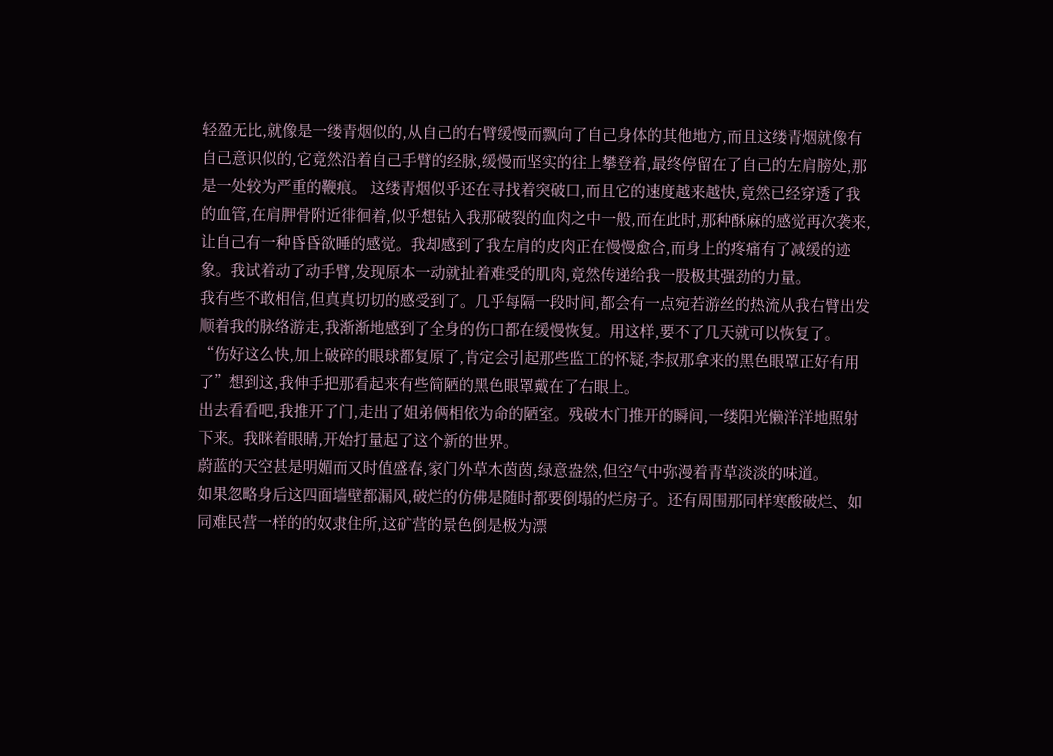轻盈无比,就像是一缕青烟似的,从自己的右臂缓慢而飘向了自己身体的其他地方,而且这缕青烟就像有自己意识似的,它竟然沿着自己手臂的经脉,缓慢而坚实的往上攀登着,最终停留在了自己的左肩膀处,那是一处较为严重的鞭痕。 这缕青烟似乎还在寻找着突破口,而且它的速度越来越快,竟然已经穿透了我的血管,在肩胛骨附近徘徊着,似乎想钻入我那破裂的血肉之中一般,而在此时,那种酥麻的感觉再次袭来,让自己有一种昏昏欲睡的感觉。我却感到了我左肩的皮肉正在慢慢愈合,而身上的疼痛有了减缓的迹象。我试着动了动手臂,发现原本一动就扯着难受的肌肉,竟然传递给我一股极其强劲的力量。
我有些不敢相信,但真真切切的感受到了。几乎每隔一段时间,都会有一点宛若游丝的热流从我右臂出发顺着我的脉络游走,我渐渐地感到了全身的伤口都在缓慢恢复。用这样,要不了几天就可以恢复了。
“伤好这么快,加上破碎的眼球都复原了,肯定会引起那些监工的怀疑,李叔那拿来的黑色眼罩正好有用了”想到这,我伸手把那看起来有些简陋的黑色眼罩戴在了右眼上。
出去看看吧,我推开了门,走出了姐弟俩相依为命的陋室。残破木门推开的瞬间,一缕阳光懒洋洋地照射下来。我眯着眼睛,开始打量起了这个新的世界。
蔚蓝的天空甚是明媚而又时值盛春,家门外草木茵茵,绿意盎然,但空气中弥漫着青草淡淡的味道。
如果忽略身后这四面墙壁都漏风,破烂的仿佛是随时都要倒塌的烂房子。还有周围那同样寒酸破烂、如同难民营一样的的奴隶住所,这矿营的景色倒是极为漂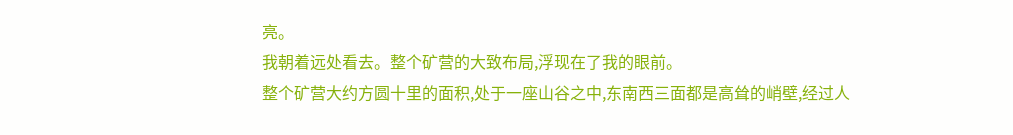亮。
我朝着远处看去。整个矿营的大致布局,浮现在了我的眼前。
整个矿营大约方圆十里的面积,处于一座山谷之中,东南西三面都是高耸的峭壁,经过人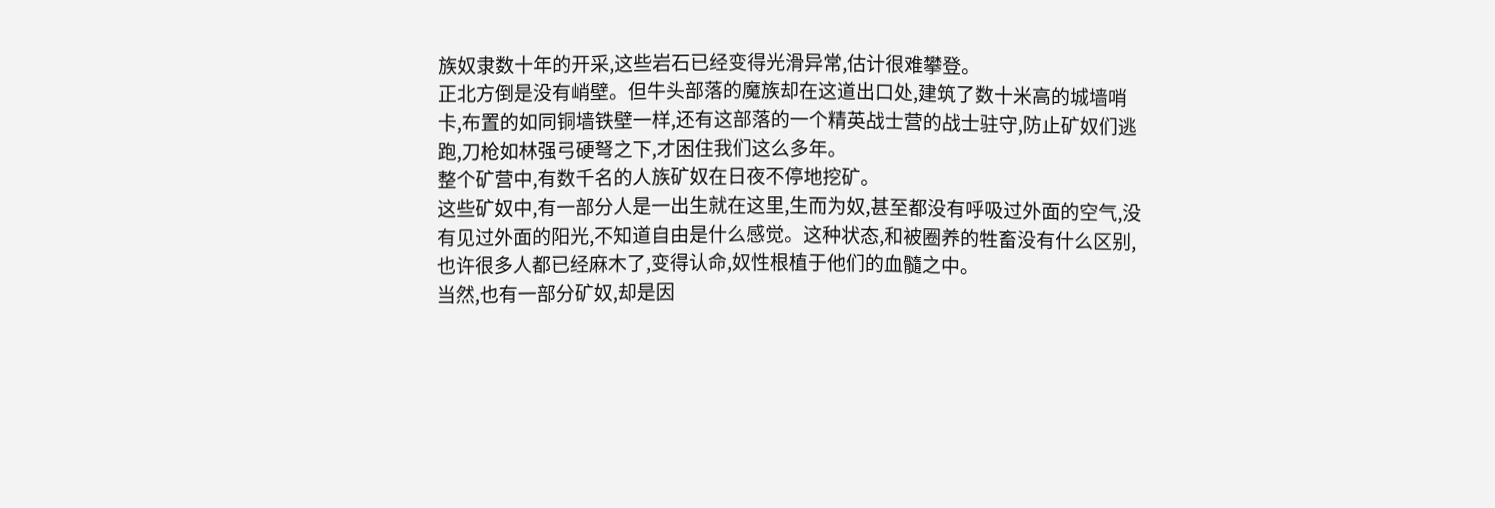族奴隶数十年的开采,这些岩石已经变得光滑异常,估计很难攀登。
正北方倒是没有峭壁。但牛头部落的魔族却在这道出口处,建筑了数十米高的城墙哨卡,布置的如同铜墙铁壁一样,还有这部落的一个精英战士营的战士驻守,防止矿奴们逃跑,刀枪如林强弓硬弩之下,才困住我们这么多年。
整个矿营中,有数千名的人族矿奴在日夜不停地挖矿。
这些矿奴中,有一部分人是一出生就在这里,生而为奴,甚至都没有呼吸过外面的空气,没有见过外面的阳光,不知道自由是什么感觉。这种状态,和被圈养的牲畜没有什么区别,也许很多人都已经麻木了,变得认命,奴性根植于他们的血髓之中。
当然,也有一部分矿奴,却是因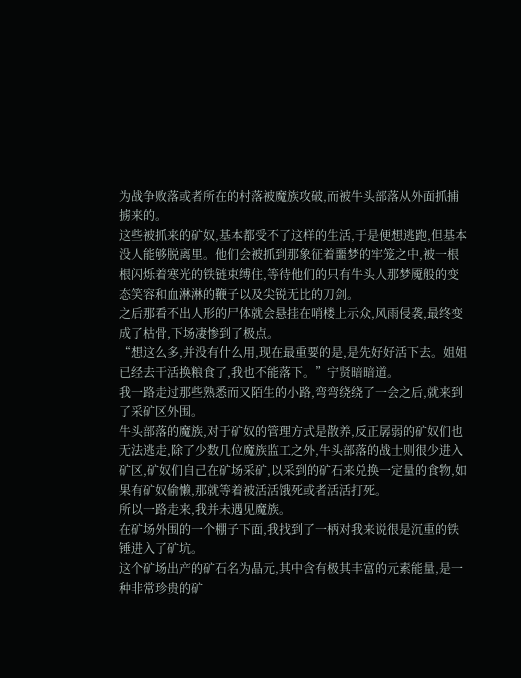为战争败落或者所在的村落被魔族攻破,而被牛头部落从外面抓捕掳来的。
这些被抓来的矿奴,基本都受不了这样的生活,于是便想逃跑,但基本没人能够脱离里。他们会被抓到那象征着噩梦的牢笼之中,被一根根闪烁着寒光的铁链束缚住,等待他们的只有牛头人那梦魇般的变态笑容和血淋淋的鞭子以及尖锐无比的刀剑。
之后那看不出人形的尸体就会悬挂在哨楼上示众,风雨侵袭,最终变成了枯骨,下场凄惨到了极点。
“想这么多,并没有什么用,现在最重要的是,是先好好活下去。姐姐已经去干活换粮食了,我也不能落下。”宁贤暗暗道。
我一路走过那些熟悉而又陌生的小路,弯弯绕绕了一会之后,就来到了采矿区外围。
牛头部落的魔族,对于矿奴的管理方式是散养,反正孱弱的矿奴们也无法逃走,除了少数几位魔族监工之外,牛头部落的战士则很少进入矿区,矿奴们自己在矿场采矿,以采到的矿石来兑换一定量的食物,如果有矿奴偷懒,那就等着被活活饿死或者活活打死。
所以一路走来,我并未遇见魔族。
在矿场外围的一个棚子下面,我找到了一柄对我来说很是沉重的铁锤进入了矿坑。
这个矿场出产的矿石名为晶元,其中含有极其丰富的元素能量,是一种非常珍贵的矿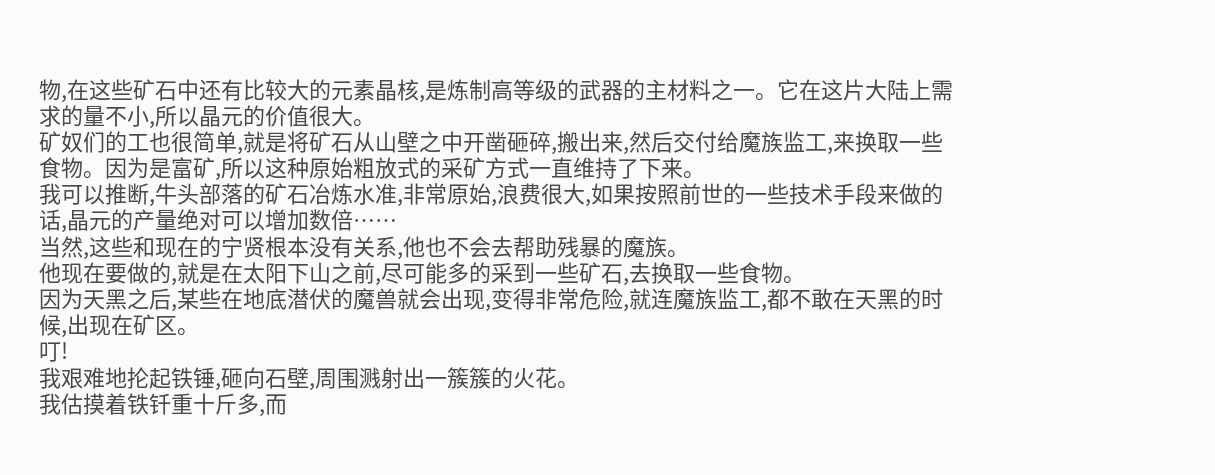物,在这些矿石中还有比较大的元素晶核,是炼制高等级的武器的主材料之一。它在这片大陆上需求的量不小,所以晶元的价值很大。
矿奴们的工也很简单,就是将矿石从山壁之中开凿砸碎,搬出来,然后交付给魔族监工,来换取一些食物。因为是富矿,所以这种原始粗放式的采矿方式一直维持了下来。
我可以推断,牛头部落的矿石冶炼水准,非常原始,浪费很大,如果按照前世的一些技术手段来做的话,晶元的产量绝对可以增加数倍……
当然,这些和现在的宁贤根本没有关系,他也不会去帮助残暴的魔族。
他现在要做的,就是在太阳下山之前,尽可能多的采到一些矿石,去换取一些食物。
因为天黑之后,某些在地底潜伏的魔兽就会出现,变得非常危险,就连魔族监工,都不敢在天黑的时候,出现在矿区。
叮!
我艰难地抡起铁锤,砸向石壁,周围溅射出一簇簇的火花。
我估摸着铁钎重十斤多,而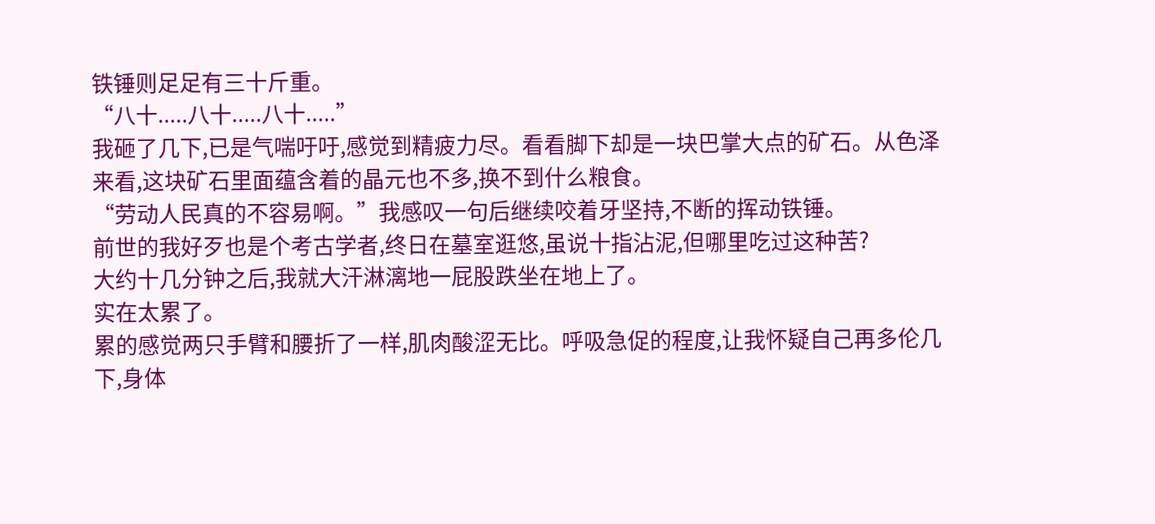铁锤则足足有三十斤重。
“八十.....八十.....八十.....”
我砸了几下,已是气喘吁吁,感觉到精疲力尽。看看脚下却是一块巴掌大点的矿石。从色泽来看,这块矿石里面蕴含着的晶元也不多,换不到什么粮食。
“劳动人民真的不容易啊。”我感叹一句后继续咬着牙坚持,不断的挥动铁锤。
前世的我好歹也是个考古学者,终日在墓室逛悠,虽说十指沾泥,但哪里吃过这种苦?
大约十几分钟之后,我就大汗淋漓地一屁股跌坐在地上了。
实在太累了。
累的感觉两只手臂和腰折了一样,肌肉酸涩无比。呼吸急促的程度,让我怀疑自己再多伦几下,身体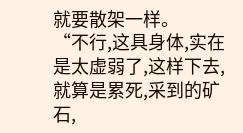就要散架一样。
“不行,这具身体,实在是太虚弱了,这样下去,就算是累死,采到的矿石,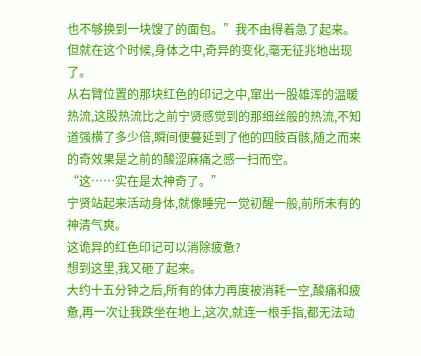也不够换到一块馊了的面包。”我不由得着急了起来。
但就在这个时候,身体之中,奇异的变化,毫无征兆地出现了。
从右臂位置的那块红色的印记之中,窜出一股雄浑的温暖热流,这股热流比之前宁贤感觉到的那细丝般的热流,不知道强横了多少倍,瞬间便蔓延到了他的四肢百骸,随之而来的奇效果是之前的酸涩麻痛之感一扫而空。
“这……实在是太神奇了。”
宁贤站起来活动身体,就像睡完一觉初醒一般,前所未有的神清气爽。
这诡异的红色印记可以消除疲惫?
想到这里,我又砸了起来。
大约十五分钟之后,所有的体力再度被消耗一空,酸痛和疲惫,再一次让我跌坐在地上,这次,就连一根手指,都无法动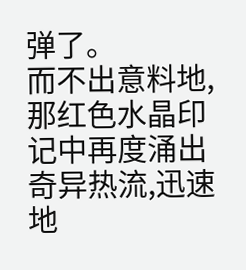弹了。
而不出意料地,那红色水晶印记中再度涌出奇异热流,迅速地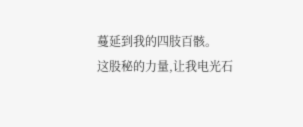蔓延到我的四肢百骸。
这股秘的力量,让我电光石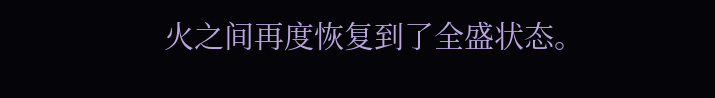火之间再度恢复到了全盛状态。